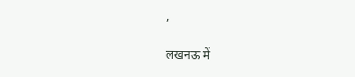,

लखनऊ में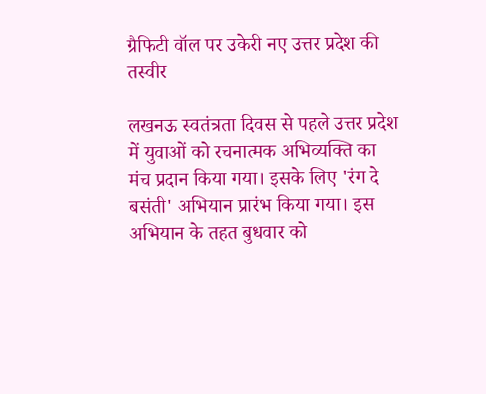ग्रैफिटी वॉल पर उकेरी नए उत्तर प्रदेश की तस्वीर

लखनऊ स्वतंत्रता दिवस से पहले उत्तर प्रदेश में युवाओं को रचनात्मक अभिव्यक्ति का मंच प्रदान किया गया। इसके लिए 'रंग दे बसंती' अभियान प्रारंभ किया गया। इस अभियान के तहत बुधवार को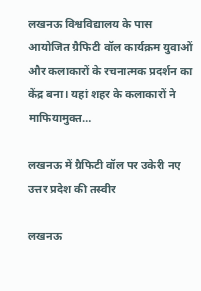लखनऊ विश्वविद्यालय के पास आयोजित ग्रैफिटी वॉल कार्यक्रम युवाओं और कलाकारों के रचनात्मक प्रदर्शन का केंद्र बना। यहां शहर के कलाकारों ने माफियामुक्त…

लखनऊ में ग्रैफिटी वॉल पर उकेरी नए उत्तर प्रदेश की तस्वीर

लखनऊ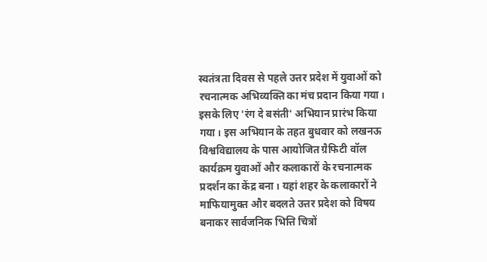स्वतंत्रता दिवस से पहले उत्तर प्रदेश में युवाओं को रचनात्मक अभिव्यक्ति का मंच प्रदान किया गया। इसके लिए 'रंग दे बसंती' अभियान प्रारंभ किया गया। इस अभियान के तहत बुधवार को लखनऊ विश्वविद्यालय के पास आयोजित ग्रैफिटी वॉल कार्यक्रम युवाओं और कलाकारों के रचनात्मक प्रदर्शन का केंद्र बना। यहां शहर के कलाकारों ने माफियामुक्त और बदलते उत्तर प्रदेश को विषय बनाकर सार्वजनिक भित्ति चित्रों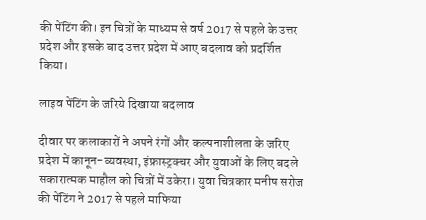की पेंटिंग की। इन चित्रों के माध्यम से वर्ष 2017 से पहले के उत्तर प्रदेश और इसके बाद उत्तर प्रदेश में आए बदलाव को प्रदर्शित किया।

लाइव पेंटिंग के जरिये दिखाया बदलाव

दीवार पर कलाकारों ने अपने रंगों और कल्पनाशीलता के जरिए प्रदेश में कानून-व्यवस्था, इंफ्रास्ट्रक्चर और युवाओं के लिए बदले सकारात्मक माहौल को चित्रों में उकेरा। युवा चित्रकार मनीष सरोज की पेंटिंग ने 2017 से पहले माफिया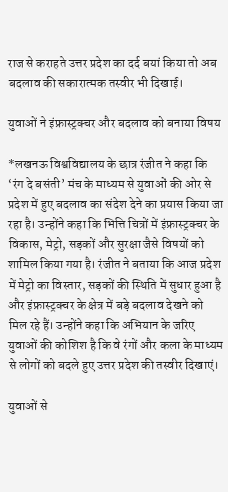राज से कराहते उत्तर प्रदेश का दर्द बयां किया तो अब बदलाव की सकारात्मक तस्वीर भी दिखाई।

युवाओं ने इंफ्रास्ट्रक्चर और बदलाव को बनाया विषय

*लखनऊ विश्वविद्यालय के छात्र रंजीत ने कहा कि ‘रंग दे बसंती’ मंच के माध्यम से युवाओं की ओर से प्रदेश में हुए बदलाव का संदेश देने का प्रयास किया जा रहा है। उन्होंने कहा कि भित्ति चित्रों में इंफ्रास्ट्रक्चर के विकास, मेट्रो, सड़कों और सुरक्षा जैसे विषयों को शामिल किया गया है। रंजीत ने बताया कि आज प्रदेश में मेट्रो का विस्तार, सड़कों की स्थिति में सुधार हुआ है और इंफ्रास्ट्रक्चर के क्षेत्र में बड़े बदलाव देखने को मिल रहे हैं। उन्होंने कहा कि अभियान के जरिए युवाओं की कोशिश है कि वे रंगों और कला के माध्यम से लोगों को बदले हुए उत्तर प्रदेश की तस्वीर दिखाएं।

युवाओं से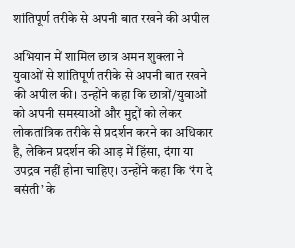शांतिपूर्ण तरीके से अपनी बात रखने की अपील

अभियान में शामिल छात्र अमन शुक्ला ने युवाओं से शांतिपूर्ण तरीके से अपनी बात रखने की अपील की। उन्होंने कहा कि छात्रों/युवाओं को अपनी समस्याओं और मुद्दों को लेकर लोकतांत्रिक तरीके से प्रदर्शन करने का अधिकार है, लेकिन प्रदर्शन की आड़ में हिंसा, दंगा या उपद्रव नहीं होना चाहिए। उन्होंने कहा कि ‘रंग दे बसंती’ के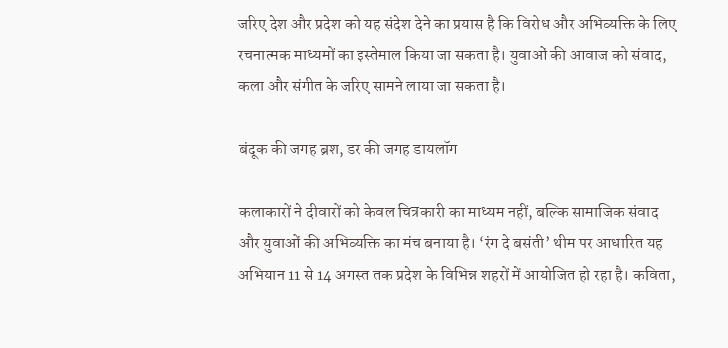जरिए देश और प्रदेश को यह संदेश देने का प्रयास है कि विरोध और अभिव्यक्ति के लिए रचनात्मक माध्यमों का इस्तेमाल किया जा सकता है। युवाओं की आवाज को संवाद, कला और संगीत के जरिए सामने लाया जा सकता है।

बंदूक की जगह ब्रश, डर की जगह डायलॉग

कलाकारों ने दीवारों को केवल चित्रकारी का माध्यम नहीं, बल्कि सामाजिक संवाद और युवाओं की अभिव्यक्ति का मंच बनाया है। ‘रंग दे बसंती’ थीम पर आधारित यह अभियान 11 से 14 अगस्त तक प्रदेश के विभिन्न शहरों में आयोजित हो रहा है। कविता,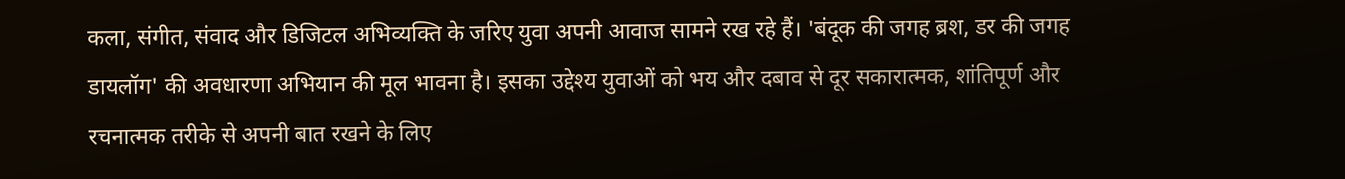कला, संगीत, संवाद और डिजिटल अभिव्यक्ति के जरिए युवा अपनी आवाज सामने रख रहे हैं। 'बंदूक की जगह ब्रश, डर की जगह डायलॉग' की अवधारणा अभियान की मूल भावना है। इसका उद्देश्य युवाओं को भय और दबाव से दूर सकारात्मक, शांतिपूर्ण और रचनात्मक तरीके से अपनी बात रखने के लिए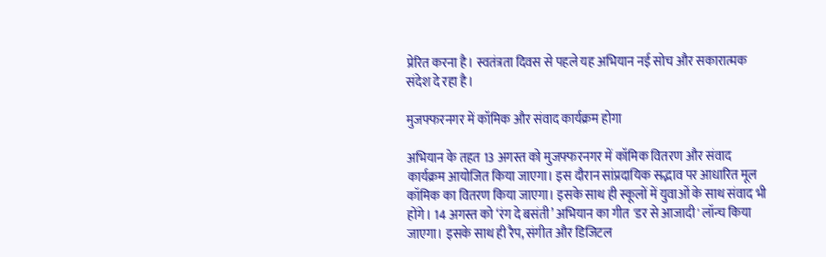प्रेरित करना है। स्वतंत्रता दिवस से पहले यह अभियान नई सोच और सकारात्मक संदेश दे रहा है।

मुजफ्फरनगर में कॉमिक और संवाद कार्यक्रम होगा

अभियान के तहत 13 अगस्त को मुजफ्फरनगर में कॉमिक वितरण और संवाद कार्यक्रम आयोजित किया जाएगा। इस दौरान सांप्रदायिक सद्भाव पर आधारित मूल कॉमिक का वितरण किया जाएगा। इसके साथ ही स्कूलों में युवाओं के साथ संवाद भी होंगे। 14 अगस्त को ‘रंग दे बसंती’ अभियान का गीत 'डर से आजादी' लॉन्च किया जाएगा। इसके साथ ही रैप, संगीत और डिजिटल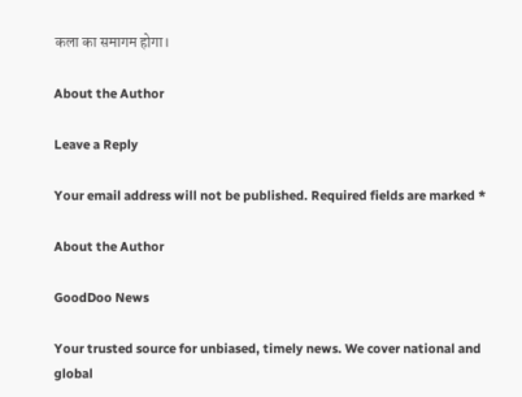कला का समागम होगा।

About the Author

Leave a Reply

Your email address will not be published. Required fields are marked *

About the Author

GoodDoo News

Your trusted source for unbiased, timely news. We cover national and global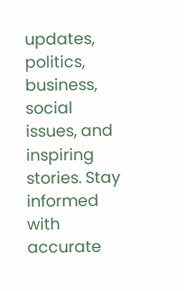updates, politics, business, social issues, and inspiring stories. Stay informed with accurate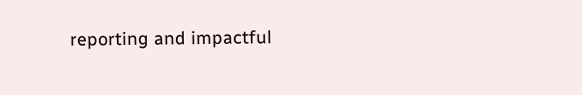reporting and impactful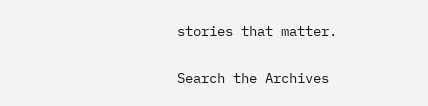stories that matter.

Search the Archives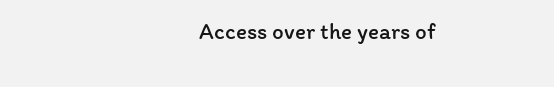Access over the years of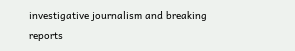investigative journalism and breaking reports